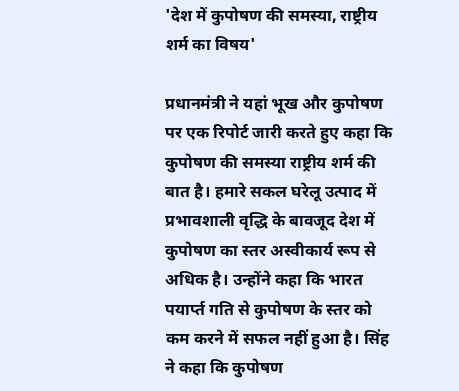'देश में कुपोषण की समस्या, राष्ट्रीय शर्म का विषय'

प्रधानमंत्री ने यहां भूख और कुपोषण पर एक रिपोर्ट जारी करते हुए कहा कि कुपोषण की समस्या राष्ट्रीय शर्म की बात है। हमारे सकल घरेलू उत्पाद में प्रभावशाली वृद्धि के बावजूद देश में कुपोषण का स्तर अस्वीकार्य रूप से अधिक है। उन्होंने कहा कि भारत पयार्प्त गति से कुपोषण के स्तर को कम करने में सफल नहीं हुआ है। सिंह ने कहा कि कुपोषण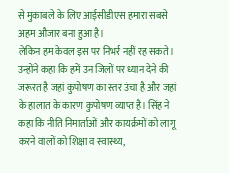से मुकाबले के लिए आईसीडीएस हमारा सबसे अहम औजार बना हुआ है।
लेकिन हम केवल इस पर निभर्र नहीं रह सकते। उन्होंने कहा कि हमें उन जिलों पर ध्यान देने की जरूरत है जहां कुपोषण का स्तर उंचा है और जहां के हालात के कारण कुपोषण व्याप्त है। सिंह ने कहा कि नीति निमार्ताओं और कायर्क्रमों को लागू करने वालों को शिक्षा व स्वास्थ्य,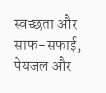स्वच्छता और साफ-सफाई, पेयजल और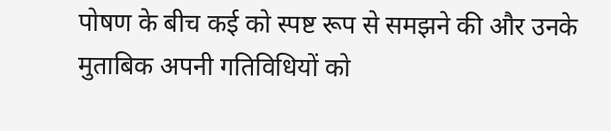पोषण के बीच कई को स्पष्ट रूप से समझने की और उनके मुताबिक अपनी गतिविधियों को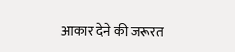आकार देने की जरूरत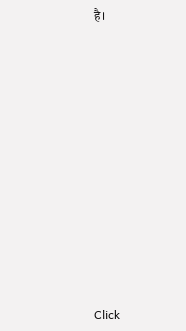है।












Click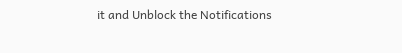it and Unblock the Notifications